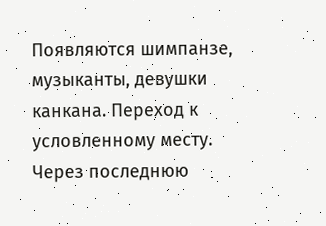Появляются шимпанзе, музыканты, девушки канкана. Переход к условленному месту. Через последнюю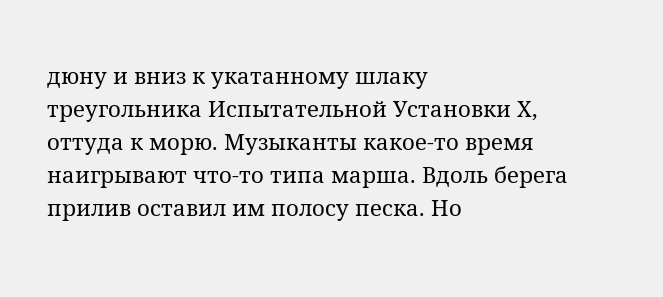дюну и вниз к укатанному шлаку треугольника Испытательной Установки Х, оттуда к морю. Музыканты какое-то время наигрывают что-то типа марша. Вдоль берега прилив оставил им полосу песка. Но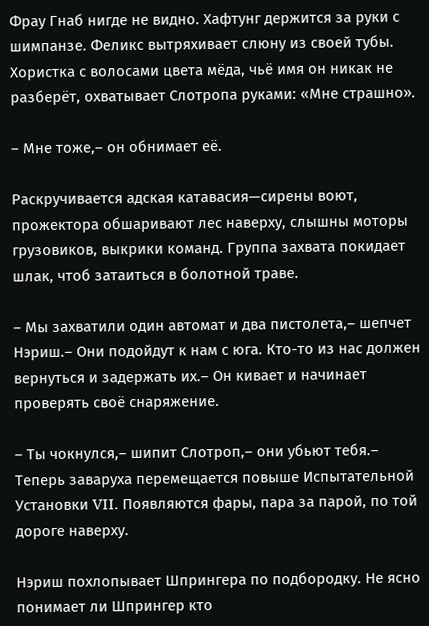Фрау Гнаб нигде не видно. Хафтунг держится за руки с шимпанзе. Феликс вытряхивает слюну из своей тубы. Хористка с волосами цвета мёда, чьё имя он никак не разберёт, охватывает Слотропа руками: «Мне страшно».

– Мне тоже,– он обнимает её.

Раскручивается адская катавасия—сирены воют, прожектора обшаривают лес наверху, слышны моторы грузовиков, выкрики команд. Группа захвата покидает шлак, чтоб затаиться в болотной траве.

– Мы захватили один автомат и два пистолета,– шепчет Нэриш.– Они подойдут к нам с юга. Кто-то из нас должен вернуться и задержать их.– Он кивает и начинает проверять своё снаряжение.

– Ты чокнулся,– шипит Слотроп,– они убьют тебя.– Теперь заваруха перемещается повыше Испытательной Установки VII. Появляются фары, пара за парой, по той дороге наверху.

Нэриш похлопывает Шпрингера по подбородку. Не ясно понимает ли Шпрингер кто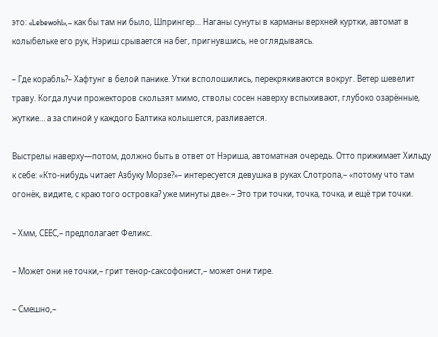это: «Lebewohl»,– как бы там ни было, Шпрингер... Наганы сунуты в карманы верхней куртки, автомат в колыбельке его рук, Нэриш срывается на бег, пригнувшись, не оглядываясь.

– Где корабль?– Хафтунг в белой панике. Утки всполошились, перекрякиваются вокруг. Ветер шевелит траву. Когда лучи прожекторов скользят мимо, стволы сосен наверху вспыхивают, глубоко озарённые, жуткие… а за спиной у каждого Балтика колышется, разливается.

Выстрелы наверху—потом, должно быть в ответ от Нэриша, автоматная очередь. Отто прижимает Хильду к себе: «Кто-нибудь читает Азбуку Морзе?»– интересуется девушка в руках Слотропа,– «потому что там огонёк, видите, с краю того островка? уже минуты две».– Это три точки, точка, точка, и ещё три точки.

– Хмм, СЕЕС,– предполагает Феликс.

– Может они не точки,– грит тенор-саксофонист,– может они тире.

– Смешно,–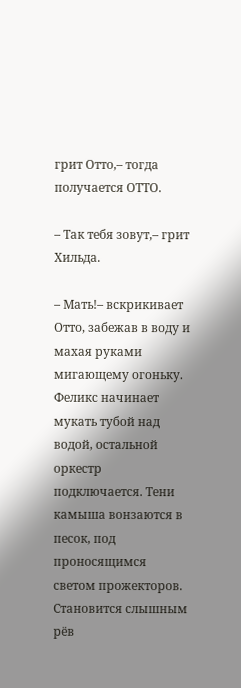грит Отто,– тогда получается ОТТО.

– Так тебя зовут,– грит Хильда.

– Мать!– вскрикивает Отто, забежав в воду и махая руками мигающему огоньку. Феликс начинает мукать тубой над водой, остальной оркестр подключается. Тени камыша вонзаются в песок, под проносящимся светом прожекторов. Становится слышным рёв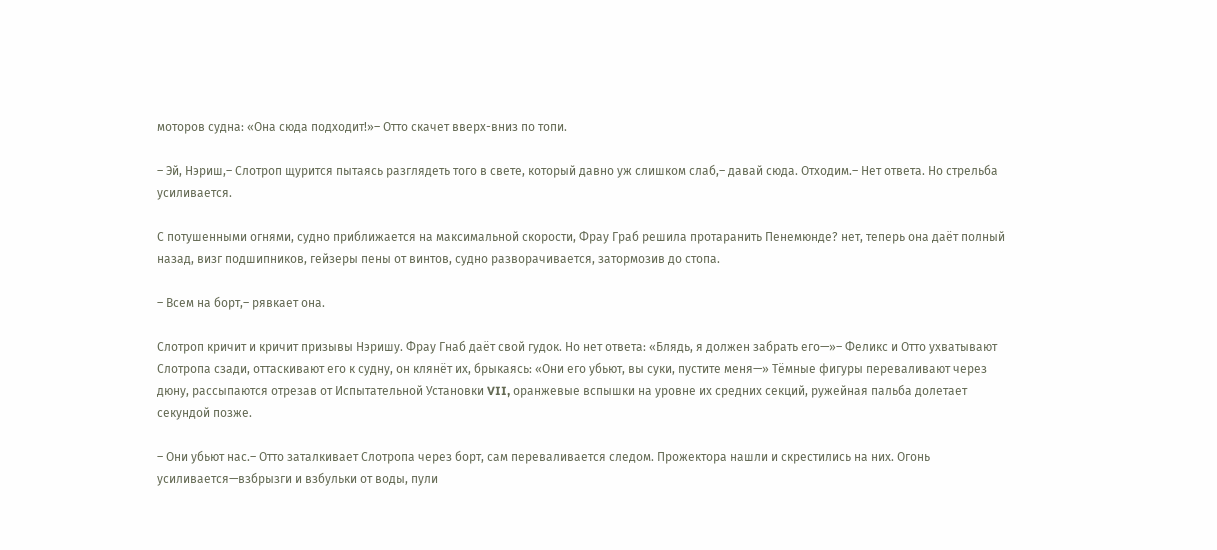моторов судна: «Она сюда подходит!»– Отто скачет вверх-вниз по топи.

– Эй, Нэриш,– Слотроп щурится пытаясь разглядеть того в свете, который давно уж слишком слаб,– давай сюда. Отходим.– Нет ответа. Но стрельба усиливается.

С потушенными огнями, судно приближается на максимальной скорости, Фрау Граб решила протаранить Пенемюнде? нет, теперь она даёт полный назад, визг подшипников, гейзеры пены от винтов, судно разворачивается, затормозив до стопа.

– Всем на борт,– рявкает она.

Слотроп кричит и кричит призывы Нэришу. Фрау Гнаб даёт свой гудок. Но нет ответа: «Блядь, я должен забрать его—»– Феликс и Отто ухватывают Слотропа сзади, оттаскивают его к судну, он клянёт их, брыкаясь: «Они его убьют, вы суки, пустите меня—» Тёмные фигуры переваливают через дюну, рассыпаются отрезав от Испытательной Установки VII, оранжевые вспышки на уровне их средних секций, ружейная пальба долетает секундой позже.

– Они убьют нас.– Отто заталкивает Слотропа через борт, сам переваливается следом. Прожектора нашли и скрестились на них. Огонь усиливается—взбрызги и взбульки от воды, пули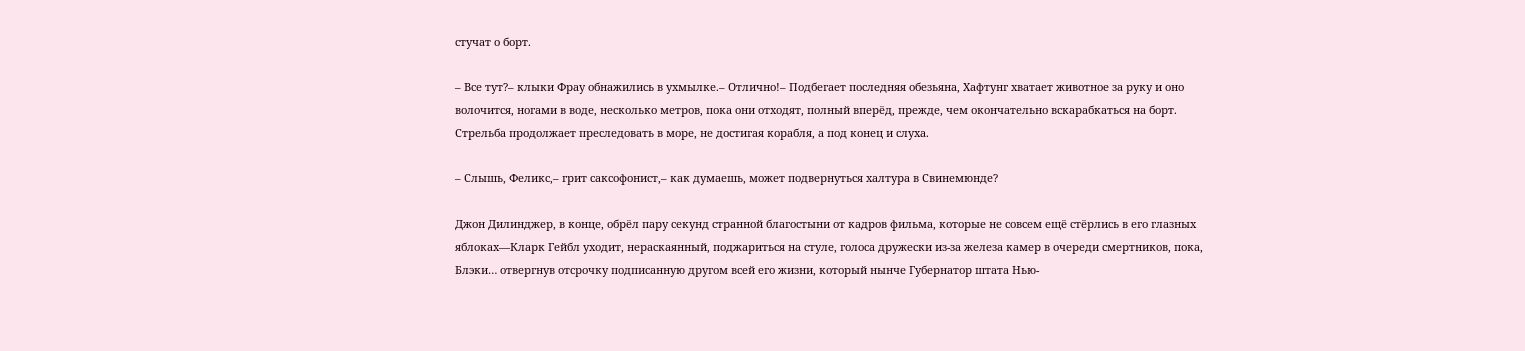стучат о борт.

– Все тут?– клыки Фрау обнажились в ухмылке.– Отлично!– Подбегает последняя обезьяна, Хафтунг хватает животное за руку и оно волочится, ногами в воде, несколько метров, пока они отходят, полный вперёд, прежде, чем окончательно вскарабкаться на борт. Стрельба продолжает преследовать в море, не достигая корабля, а под конец и слуха.

– Слышь, Феликс,– грит саксофонист,– как думаешь, может подвернуться халтура в Свинемюнде?

Джон Дилинджер, в конце, обрёл пару секунд странной благостыни от кадров фильма, которые не совсем ещё стёрлись в его глазных яблоках—Кларк Гейбл уходит, нераскаянный, поджариться на стуле, голоса дружески из-за железа камер в очереди смертников, пока, Блэки… отвергнув отсрочку подписанную другом всей его жизни, который нынче Губернатор штата Нью-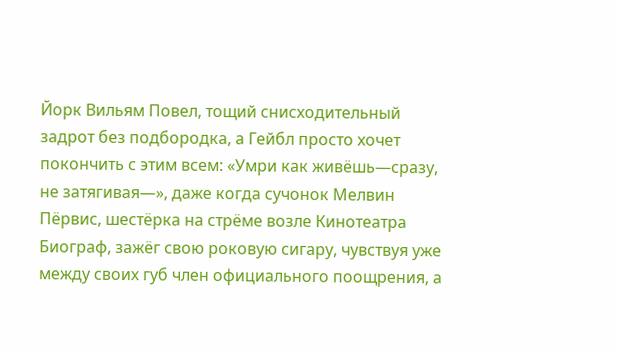Йорк Вильям Повел, тощий снисходительный задрот без подбородка, а Гейбл просто хочет покончить с этим всем: «Умри как живёшь—сразу, не затягивая—», даже когда сучонок Мелвин Пёрвис, шестёрка на стрёме возле Кинотеатра Биограф, зажёг свою роковую сигару, чувствуя уже между своих губ член официального поощрения, а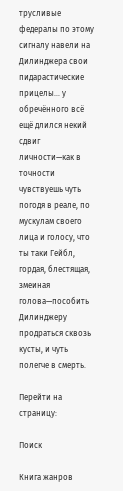трусливые федералы по этому сигналу навели на Дилинджера свои пидарастические прицелы… у обречённого всё ещё длился некий сдвиг личности—как в точности чувствуешь чуть погодя в реале, по мускулам своего лица и голосу, что ты таки Гейбл, гордая, блестящая, змеиная голова—пособить Дилинджеру продраться сквозь кусты, и чуть полегче в смерть.

Перейти на страницу:

Поиск

Книга жанров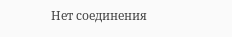Нет соединения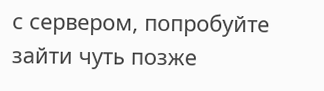с сервером, попробуйте зайти чуть позже